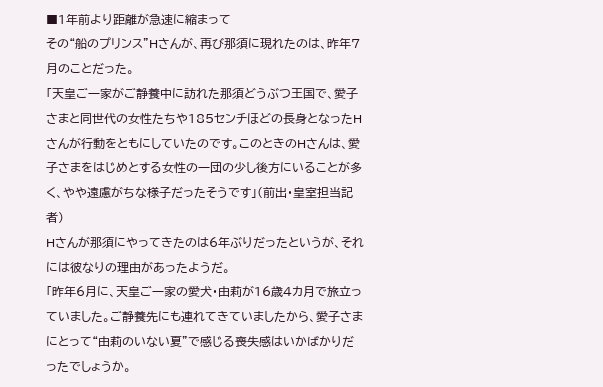■1年前より距離が急速に縮まって
その“船のプリンス”Hさんが、再び那須に現れたのは、昨年7月のことだった。
「天皇ご一家がご静養中に訪れた那須どうぶつ王国で、愛子さまと同世代の女性たちや185センチほどの長身となったHさんが行動をともにしていたのです。このときのHさんは、愛子さまをはじめとする女性の一団の少し後方にいることが多く、やや遠慮がちな様子だったそうです」(前出・皇室担当記者)
Hさんが那須にやってきたのは6年ぶりだったというが、それには彼なりの理由があったようだ。
「昨年6月に、天皇ご一家の愛犬・由莉が16歳4カ月で旅立っていました。ご静養先にも連れてきていましたから、愛子さまにとって“由莉のいない夏”で感じる喪失感はいかばかりだったでしょうか。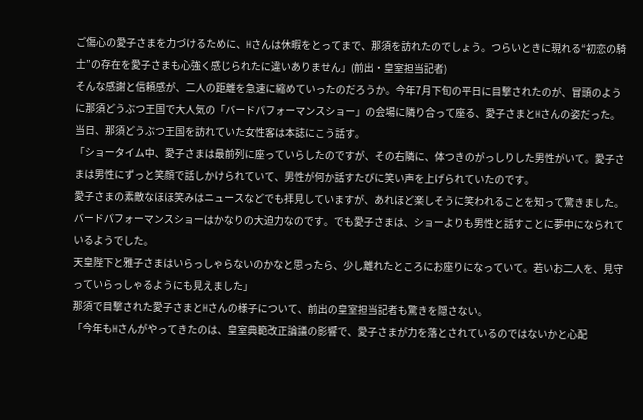ご傷心の愛子さまを力づけるために、Hさんは休暇をとってまで、那須を訪れたのでしょう。つらいときに現れる“初恋の騎士”の存在を愛子さまも心強く感じられたに違いありません」(前出・皇室担当記者)
そんな感謝と信頼感が、二人の距離を急速に縮めていったのだろうか。今年7月下旬の平日に目撃されたのが、冒頭のように那須どうぶつ王国で大人気の「バードパフォーマンスショー」の会場に隣り合って座る、愛子さまとHさんの姿だった。
当日、那須どうぶつ王国を訪れていた女性客は本誌にこう話す。
「ショータイム中、愛子さまは最前列に座っていらしたのですが、その右隣に、体つきのがっしりした男性がいて。愛子さまは男性にずっと笑顔で話しかけられていて、男性が何か話すたびに笑い声を上げられていたのです。
愛子さまの素敵なほほ笑みはニュースなどでも拝見していますが、あれほど楽しそうに笑われることを知って驚きました。バードパフォーマンスショーはかなりの大迫力なのです。でも愛子さまは、ショーよりも男性と話すことに夢中になられているようでした。
天皇陛下と雅子さまはいらっしゃらないのかなと思ったら、少し離れたところにお座りになっていて。若いお二人を、見守っていらっしゃるようにも見えました」
那須で目撃された愛子さまとHさんの様子について、前出の皇室担当記者も驚きを隠さない。
「今年もHさんがやってきたのは、皇室典範改正論議の影響で、愛子さまが力を落とされているのではないかと心配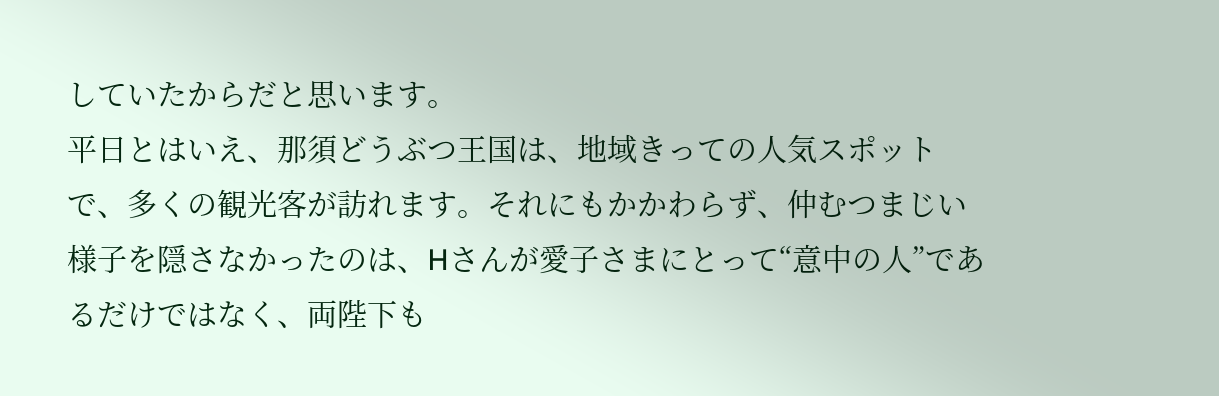していたからだと思います。
平日とはいえ、那須どうぶつ王国は、地域きっての人気スポットで、多くの観光客が訪れます。それにもかかわらず、仲むつまじい様子を隠さなかったのは、Hさんが愛子さまにとって“意中の人”であるだけではなく、両陛下も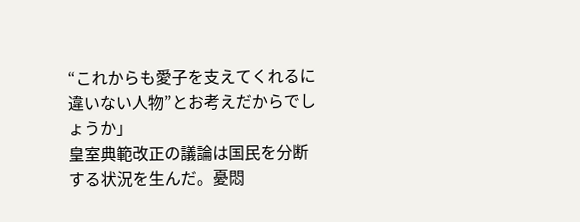“これからも愛子を支えてくれるに違いない人物”とお考えだからでしょうか」
皇室典範改正の議論は国民を分断する状況を生んだ。憂悶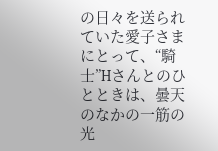の日々を送られていた愛子さまにとって、“騎士”Hさんとのひとときは、曇天のなかの一筋の光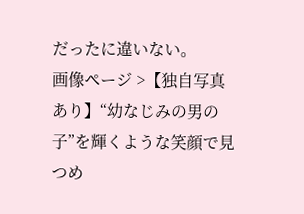だったに違いない。
画像ページ >【独自写真あり】“幼なじみの男の子”を輝くような笑顔で見つめ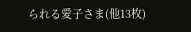られる愛子さま(他13枚)